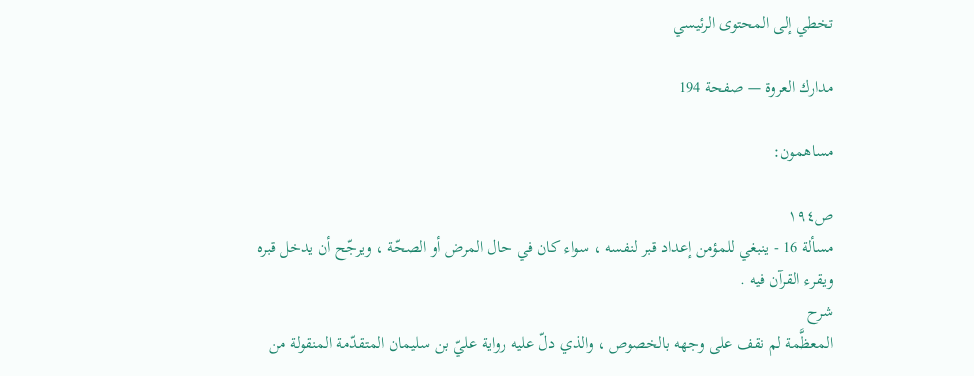تخطي إلى المحتوى الرئيسي

مدارك العروة — صفحة 194

مساهمون:

ص١٩٤
مسألة 16 - ينبغي للمؤمن إعداد قبر لنفسه ، سواء كان في حال المرض أو الصحّة ، ويرجّح أن يدخل قبره ويقرء القرآن فيه .
شرح
المعظَّمة لم نقف على وجهه بالخصوص ، والذي دلّ عليه رواية عليّ بن سليمان المتقدّمة المنقولة من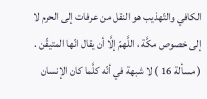الكافي والتّهذيب هو النقل من عرفات إلى الحرم لا إلى خصوص مكَّة ، اللَّهمّ إلَّا أن يقال انّها المتيقّن . ( مسألة 16 ) لا شبهة في أنّه كلَّما كان الإنسان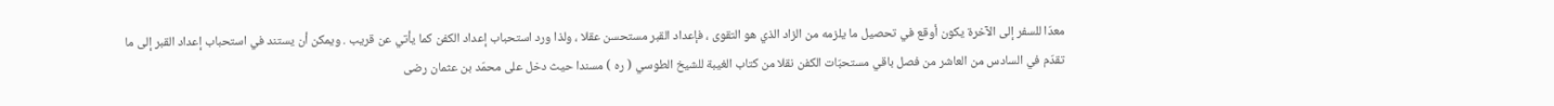معدّا للسفر إلى الآخرة يكون أوقع في تحصيل ما يلزمه من الزاد الذي هو التقوى ، فإعداد القبر مستحسن عقلا ، ولذا ورد استحباب إعداد الكفن كما يأتي عن قريب . ويمكن أن يستند في استحباب إعداد القبر إلى ما تقدّم في السادس من العاشر من فصل باقي مستحبّات الكفن نقلا من كتاب الغيبة للشيخ الطوسي ( ره ) مسندا حيث دخل على محمّد بن عثمان رضى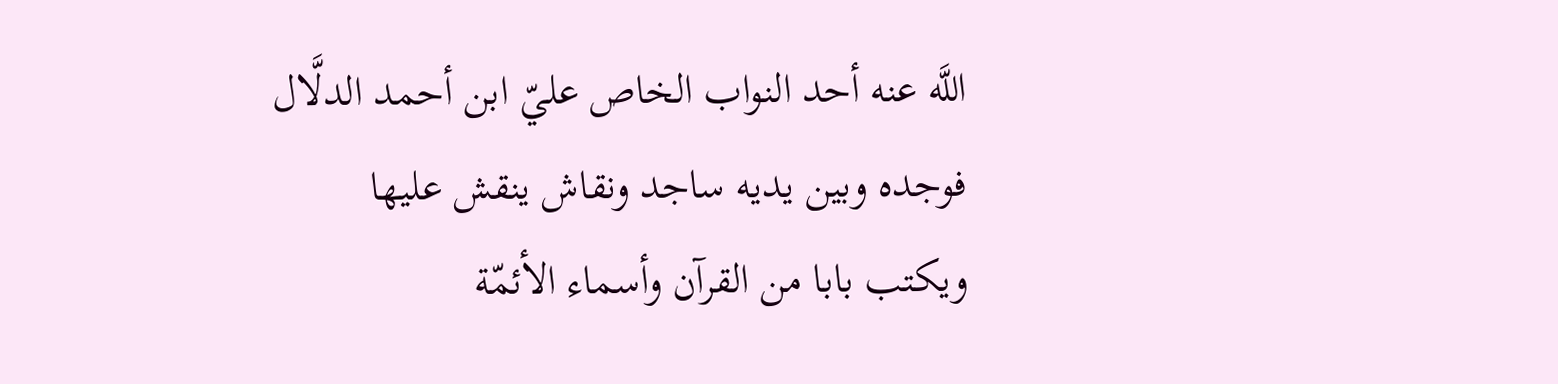اللَّه عنه أحد النواب الخاص عليّ ابن أحمد الدلَّال فوجده وبين يديه ساجد ونقاش ينقش عليها ويكتب بابا من القرآن وأسماء الأئمّة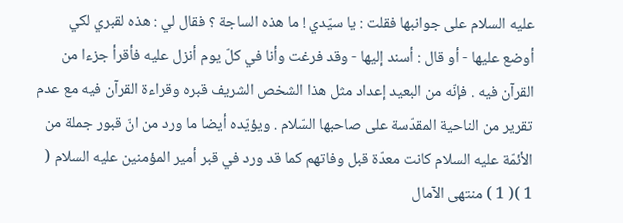عليه السلام على جوانبها فقلت : يا سيّدي ! ما هذه الساجة ؟ فقال لي : هذه لقبري لكي أوضع عليها - أو قال : أسند إليها - وقد فرغت وأنا في كلّ يوم أنزل عليه فأقرأ جزءا من القرآن فيه . فإنّه من البعيد إعداد مثل هذا الشخص الشريف قبره وقراءة القرآن فيه مع عدم تقرير من الناحية المقدّسة على صاحبها السّلام . ويؤيّده أيضا ما ورد من انّ قبور جملة من الأئمّة عليه السلام كانت معدّة قبل وفاتهم كما قد ورد في قبر أمير المؤمنين عليه السلام ( 1 )( 1 ) منتهى الآمال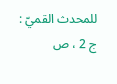للمحدث القميّ : ج 2 ، ص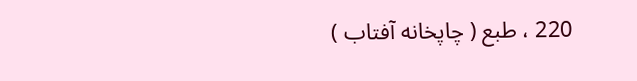220 ، طبع ( چاپخانه آفتاب )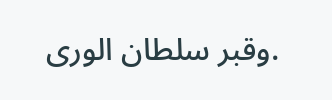.وقبر سلطان الورى